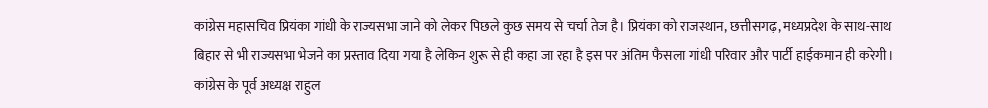कांग्रेस महासचिव प्रियंका गांधी के राज्यसभा जाने को लेकर पिछले कुछ समय से चर्चा तेज है। प्रियंका को राजस्थान, छत्तीसगढ़, मध्यप्रदेश के साथ-साथ बिहार से भी राज्यसभा भेजने का प्रस्ताव दिया गया है लेकिन शुरू से ही कहा जा रहा है इस पर अंतिम फैसला गांधी परिवार और पार्टी हाईकमान ही करेगी।
कांग्रेस के पूर्व अध्यक्ष राहुल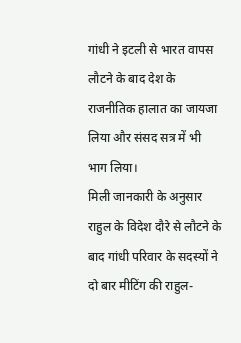गांधी ने इटली से भारत वापस लौटने के बाद देश के राजनीतिक हालात का जायजा लिया और संसद सत्र में भी भाग लिया।
मिली जानकारी के अनुसार राहुल के विदेश दौरे से लौटने के बाद गांधी परिवार के सदस्यों ने दो बार मीटिंग की राहुल-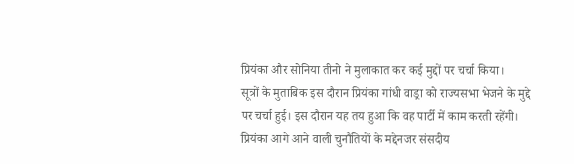प्रियंका और सोनिया तीनो ने मुलाकात कर कई मुद्दों पर चर्चा किया।
सूत्रों के मुताबिक इस दौरान प्रियंका गांधी वाड्रा को राज्यसभा भेजने के मुद्दे पर चर्चा हुई। इस दौरान यह तय हुआ कि वह पार्टी में काम करती रहेंगी। प्रियंका आगे आने वाली चुनौतियों के मद्देनजर संसदीय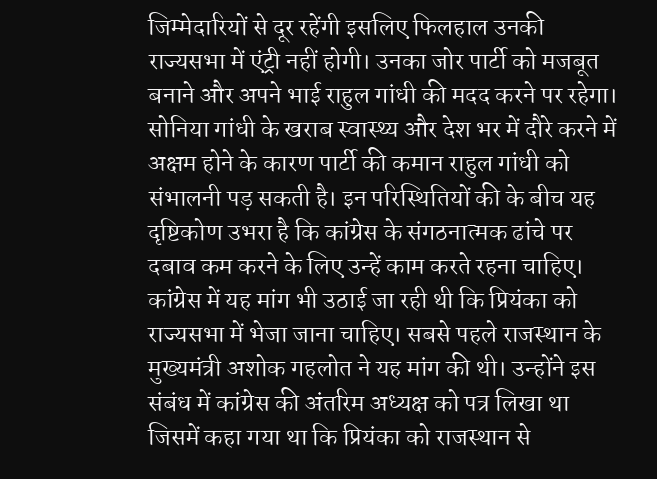जिम्मेदारियों से दूर रहेंगी इसलिए फिलहाल उनकी राज्यसभा में एंट्री नहीं होगी। उनका जोर पार्टी को मजबूत बनाने और अपने भाई राहुल गांधी की मदद करने पर रहेगा।
सोनिया गांधी के खराब स्वास्थ्य और देश भर में दौरे करने में अक्षम होने के कारण पार्टी की कमान राहुल गांधी को संभालनी पड़ सकती है। इन परिस्थितियों की के बीच यह दृष्टिकोण उभरा है कि कांग्रेस के संगठनात्मक ढांचे पर दबाव कम करने के लिए उन्हें काम करते रहना चाहिए।
कांग्रेस में यह मांग भी उठाई जा रही थी कि प्रियंका को राज्यसभा में भेजा जाना चाहिए। सबसे पहले राजस्थान के मुख्यमंत्री अशोक गहलोत ने यह मांग की थी। उन्होंने इस संबंध में कांग्रेस की अंतरिम अध्यक्ष को पत्र लिखा था जिसमें कहा गया था कि प्रियंका को राजस्थान से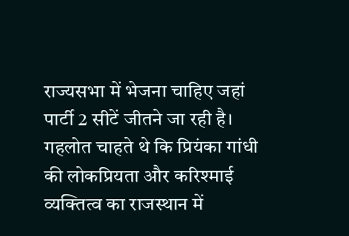राज्यसभा में भेजना चाहिए जहां पार्टी 2 सीटें जीतने जा रही है।
गहलोत चाहते थे कि प्रियंका गांधी की लोकप्रियता और करिश्माई व्यक्तित्व का राजस्थान में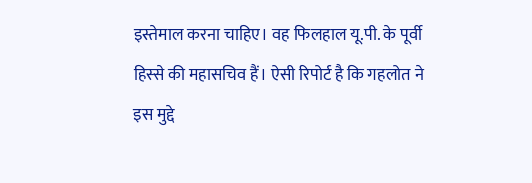इस्तेमाल करना चाहिए। वह फिलहाल यू.पी. के पूर्वी हिस्से की महासचिव हैं। ऐसी रिपोर्ट है कि गहलोत ने इस मुद्दे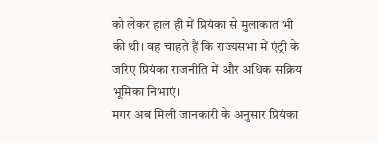को लेकर हाल ही में प्रियंका से मुलाकात भी की थी। वह चाहते हैं कि राज्यसभा में एंट्री के जरिए प्रियंका राजनीति में और अधिक सक्रिय भूमिका निभाएं।
मगर अब मिली जानकारी के अनुसार प्रियंका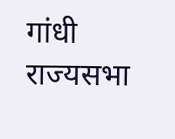गांधी राज्यसभा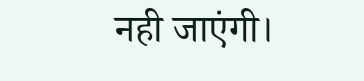नही जाएंगी।